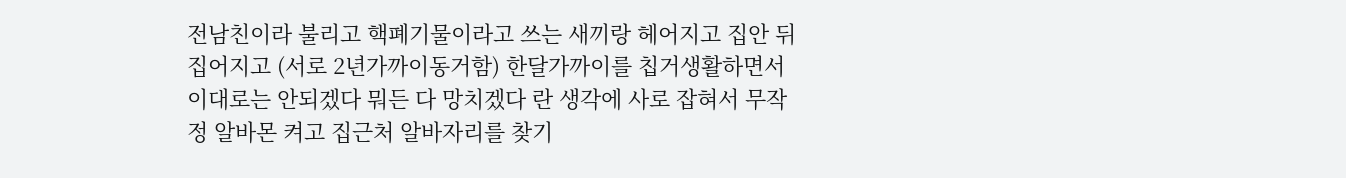전남친이라 불리고 핵폐기물이라고 쓰는 새끼랑 헤어지고 집안 뒤집어지고 (서로 2년가까이동거함) 한달가까이를 칩거생활하면서 이대로는 안되겠다 뭐든 다 망치겠다 란 생각에 사로 잡혀서 무작정 알바몬 켜고 집근처 알바자리를 찾기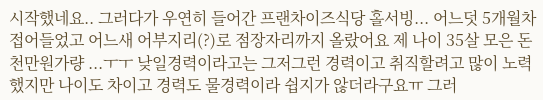시작했네요.. 그러다가 우연히 들어간 프랜차이즈식당 홀서빙... 어느덧 5개월차 접어들었고 어느새 어부지리(?)로 점장자리까지 올랐어요 제 나이 35살 모은 돈 천만원가량 ...ㅜㅜ 낮일경력이라고는 그저그런 경력이고 취직할려고 많이 노력했지만 나이도 차이고 경력도 물경력이라 쉽지가 않더라구요ㅠ 그러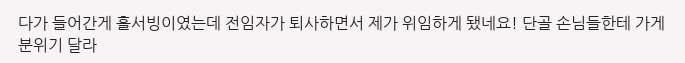다가 들어간게 홀서빙이였는데 전임자가 퇴사하면서 제가 위임하게 됐네요! 단골 손님들한테 가게 분위기 달라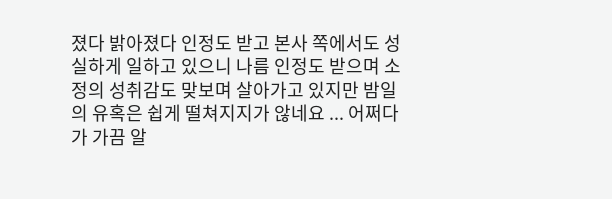졌다 밝아졌다 인정도 받고 본사 쪽에서도 성실하게 일하고 있으니 나름 인정도 받으며 소정의 성취감도 맞보며 살아가고 있지만 밤일의 유혹은 쉽게 떨쳐지지가 않네요 ... 어쩌다가 가끔 알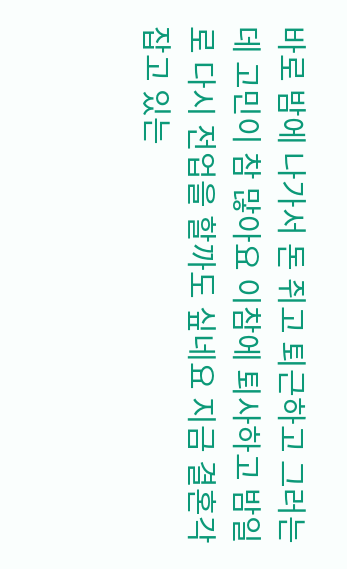바로 밤에 나가서 돈 쥐고 퇴근하고 그러는데 고민이 참 많아요 이참에 퇴사하고 밤일로 다시 전업을 할까도 싶네요 지금 결혼각 잡고 있는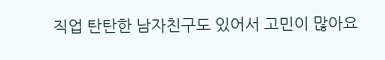직업 탄탄한 남자친구도 있어서 고민이 많아요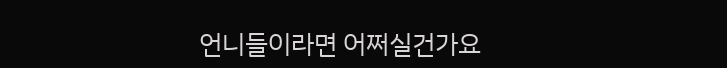언니들이라면 어쩌실건가요